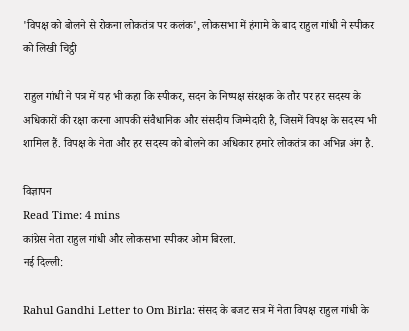'विपक्ष को बोलने से रोकना लोकतंत्र पर कलंक', लोकसभा में हंगामे के बाद राहुल गांधी ने स्पीकर को लिखी चिट्ठी

राहुल गांधी ने पत्र में यह भी कहा कि स्पीकर, सदन के निष्पक्ष संरक्षक के तौर पर हर सदस्य के अधिकारों की रक्षा करना आपकी संवैधानिक और संसदीय जिम्मेदारी है, जिसमें विपक्ष के सदस्य भी शामिल हैं. विपक्ष के नेता और हर सदस्य को बोलने का अधिकार हमारे लोकतंत्र का अभिन्न अंग है.

विज्ञापन
Read Time: 4 mins
कांग्रेस नेता राहुल गांधी और लोकसभा स्पीकर ओम बिरला.
नई दिल्ली:

Rahul Gandhi Letter to Om Birla: संसद के बजट सत्र में नेता विपक्ष राहुल गांधी के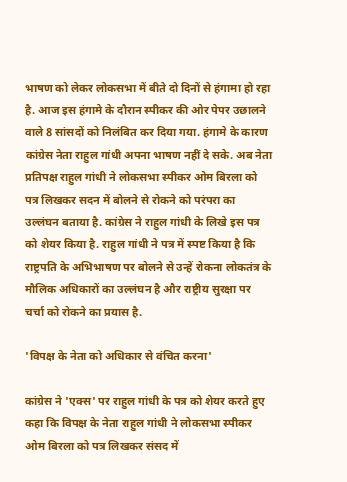भाषण को लेकर लोकसभा में बीते दो दिनों से हंगामा हो रहा है. आज इस हंगामे के दौरान स्पीकर की ओर पेपर उछालने वाले 8 सांसदों को निलंबित कर दिया गया. हंगामे के कारण कांग्रेस नेता राहुल गांधी अपना भाषण नहीं दे सके. अब नेता प्रतिपक्ष राहुल गांधी ने लोकसभा स्पीकर ओम बिरला को पत्र लिखकर सदन में बोलने से रोकने को परंपरा का उल्लंघन बताया है. कांग्रेस ने राहुल गांधी के लिखे इस पत्र को शेयर किया है. राहुल गांधी ने पत्र में स्पष्ट किया है कि राष्ट्रपति के अभिभाषण पर बोलने से उन्हें रोकना लोकतंत्र के मौलिक अधिकारों का उल्लंघन है और राष्ट्रीय सुरक्षा पर चर्चा को रोकने का प्रयास है.

'विपक्ष के नेता को अधिकार से वंचित करना'

कांग्रेस ने 'एक्स' पर राहुल गांधी के पत्र को शेयर करते हुए कहा कि विपक्ष के नेता राहुल गांधी ने लोकसभा स्पीकर ओम बिरला को पत्र लिखकर संसद में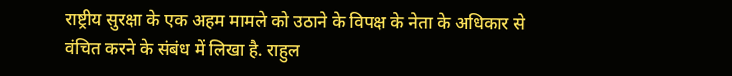राष्ट्रीय सुरक्षा के एक अहम मामले को उठाने के विपक्ष के नेता के अधिकार से वंचित करने के संबंध में लिखा है. राहुल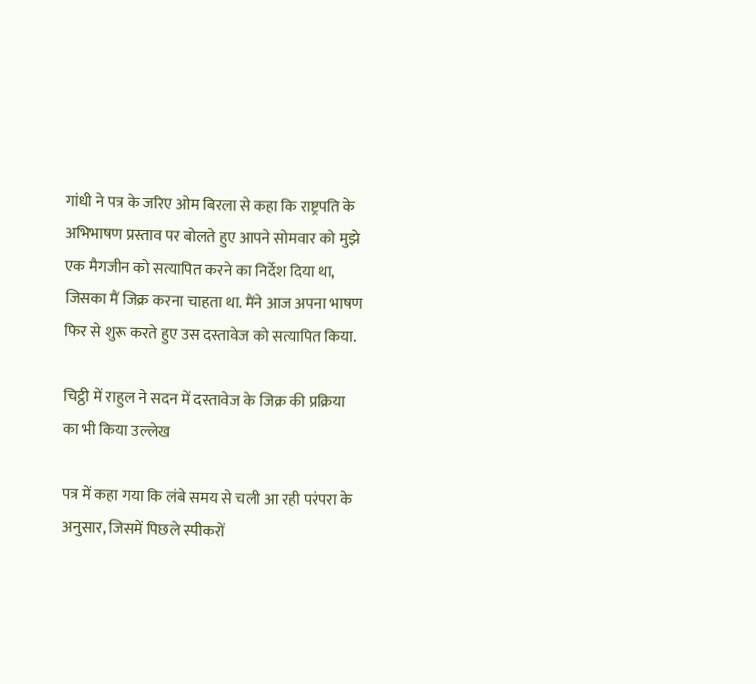गांधी ने पत्र के जरिए ओम बिरला से कहा कि राष्ट्रपति के अभिभाषण प्रस्ताव पर बोलते हुए आपने सोमवार को मुझे एक मैगजीन को सत्यापित करने का निर्देश दिया था, जिसका मैं जिक्र करना चाहता था. मैंने आज अपना भाषण फिर से शुरू करते हुए उस दस्तावेज को सत्यापित किया.

चिट्ठी में राहुल ने सदन में दस्तावेज के जिक्र की प्रक्रिया का भी किया उल्लेख

पत्र में कहा गया कि लंबे समय से चली आ रही परंपरा के अनुसार, जिसमें पिछले स्पीकरों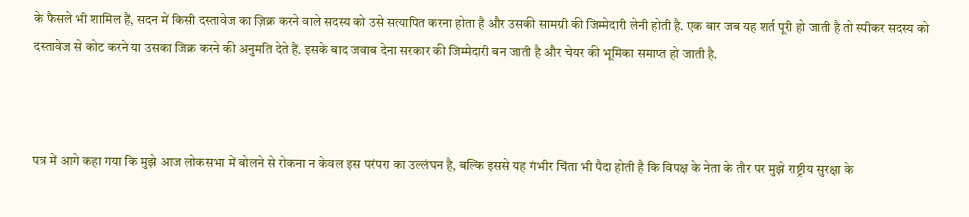के फैसले भी शामिल हैं, सदन में किसी दस्तावेज का ज़िक्र करने वाले सदस्य को उसे सत्यापित करना होता है और उसकी सामग्री की जिम्मेदारी लेनी होती है. एक बार जब यह शर्त पूरी हो जाती है तो स्पीकर सदस्य को दस्तावेज से कोट करने या उसका जिक्र करने की अनुमति देते हैं. इसके बाद जवाब देना सरकार की जिम्मेदारी बन जाती है और चेयर की भूमिका समाप्त हो जाती है.



पत्र में आगे कहा गया कि मुझे आज लोकसभा में बोलने से रोकना न केवल इस परंपरा का उल्लंघन है, बल्कि इससे यह गंभीर चिंता भी पैदा होती है कि विपक्ष के नेता के तौर पर मुझे राष्ट्रीय सुरक्षा के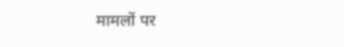मामलों पर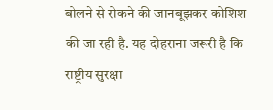बोलने से रोकने की जानबूझकर कोशिश की जा रही है. यह दोहराना जरूरी है कि राष्ट्रीय सुरक्षा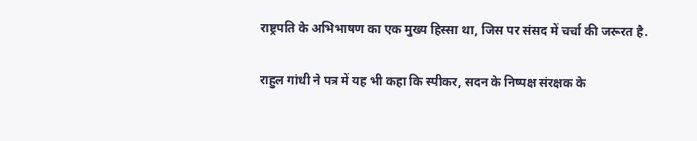राष्ट्रपति के अभिभाषण का एक मुख्य हिस्सा था, जिस पर संसद में चर्चा की जरूरत है.

राहुल गांधी ने पत्र में यह भी कहा कि स्पीकर, सदन के निष्पक्ष संरक्षक के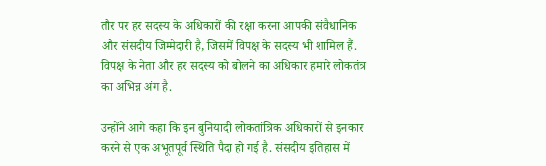तौर पर हर सदस्य के अधिकारों की रक्षा करना आपकी संवैधानिक और संसदीय जिम्मेदारी है, जिसमें विपक्ष के सदस्य भी शामिल हैं. विपक्ष के नेता और हर सदस्य को बोलने का अधिकार हमारे लोकतंत्र का अभिन्न अंग है.

उन्होंने आगे कहा कि इन बुनियादी लोकतांत्रिक अधिकारों से इनकार करने से एक अभूतपूर्व स्थिति पैदा हो गई है. संसदीय इतिहास में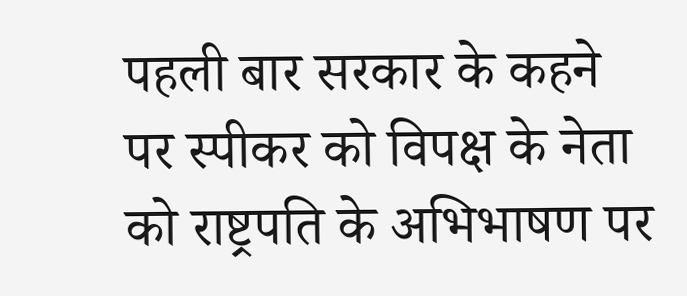पहली बार सरकार के कहने पर स्पीकर को विपक्ष के नेता को राष्ट्रपति के अभिभाषण पर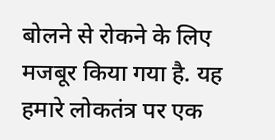बोलने से रोकने के लिए मजबूर किया गया है. यह हमारे लोकतंत्र पर एक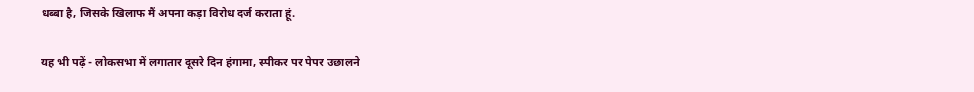धब्बा है, जिसके खिलाफ मैं अपना कड़ा विरोध दर्ज कराता हूं.

यह भी पढ़ें - लोकसभा में लगातार दूसरे दिन हंगामा, स्पीकर पर पेपर उछालने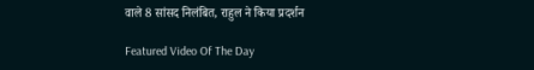वाले 8 सांसद निलंबित, राहुल ने किया प्रदर्शन

Featured Video Of The Day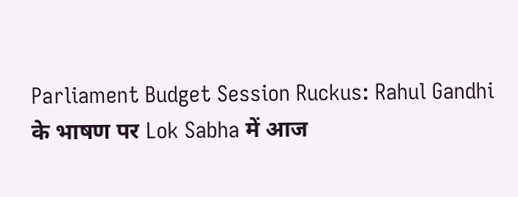Parliament Budget Session Ruckus: Rahul Gandhi के भाषण पर Lok Sabha में आज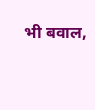भी बवाल,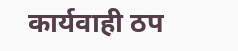कार्यवाही ठप